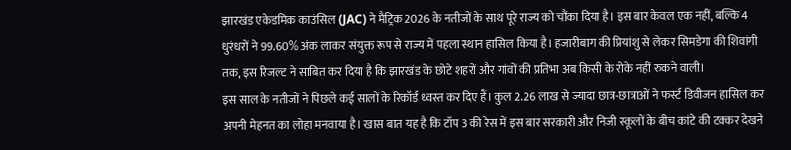झारखंड एकेडमिक काउंसिल (JAC) ने मैट्रिक 2026 के नतीजों के साथ पूरे राज्य को चौंका दिया है। इस बार केवल एक नहीं, बल्कि 4 धुरंधरों ने 99.60% अंक लाकर संयुक्त रूप से राज्य में पहला स्थान हासिल किया है। हजारीबाग की प्रियांशु से लेकर सिमडेगा की शिवांगी तक, इस रिजल्ट ने साबित कर दिया है कि झारखंड के छोटे शहरों और गांवों की प्रतिभा अब किसी के रोके नहीं रुकने वाली।
इस साल के नतीजों ने पिछले कई सालों के रिकॉर्ड ध्वस्त कर दिए हैं। कुल 2.26 लाख से ज्यादा छात्र-छात्राओं ने फर्स्ट डिवीजन हासिल कर अपनी मेहनत का लोहा मनवाया है। खास बात यह है कि टॉप 3 की रेस में इस बार सरकारी और निजी स्कूलों के बीच कांटे की टक्कर देखने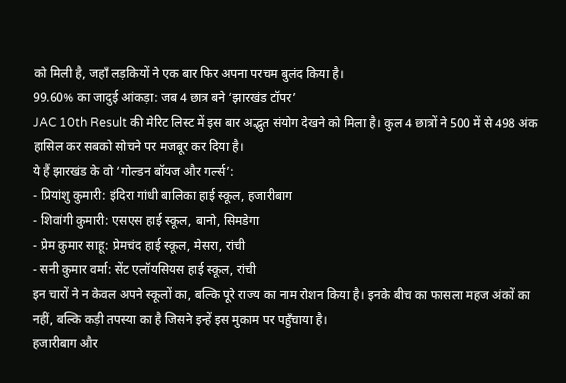को मिली है, जहाँ लड़कियों ने एक बार फिर अपना परचम बुलंद किया है।
99.60% का जादुई आंकड़ा: जब 4 छात्र बने ‘झारखंड टॉपर’
JAC 10th Result की मेरिट लिस्ट में इस बार अद्भुत संयोग देखने को मिला है। कुल 4 छात्रों ने 500 में से 498 अंक हासिल कर सबको सोचने पर मजबूर कर दिया है।
ये हैं झारखंड के वो ‘गोल्डन बॉयज और गर्ल्स’:
- प्रियांशु कुमारी: इंदिरा गांधी बालिका हाई स्कूल, हजारीबाग
- शिवांगी कुमारी: एसएस हाई स्कूल, बानो, सिमडेगा
- प्रेम कुमार साहू: प्रेमचंद हाई स्कूल, मेसरा, रांची
- सनी कुमार वर्मा: सेंट एलॉयसियस हाई स्कूल, रांची
इन चारों ने न केवल अपने स्कूलों का, बल्कि पूरे राज्य का नाम रोशन किया है। इनके बीच का फासला महज अंकों का नहीं, बल्कि कड़ी तपस्या का है जिसने इन्हें इस मुकाम पर पहुँचाया है।
हजारीबाग और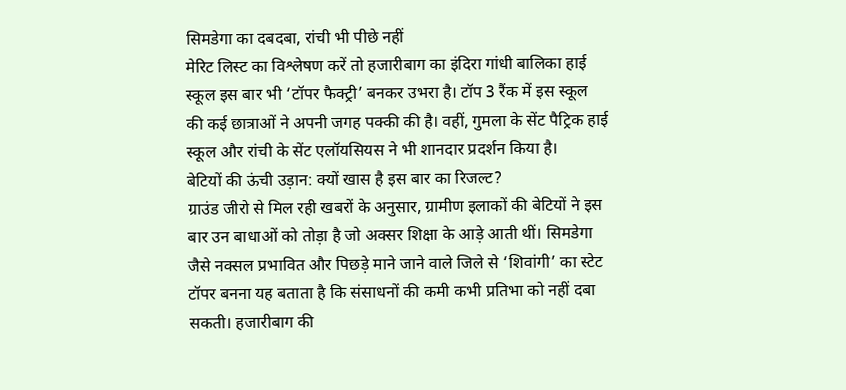सिमडेगा का दबदबा, रांची भी पीछे नहीं
मेरिट लिस्ट का विश्लेषण करें तो हजारीबाग का इंदिरा गांधी बालिका हाई स्कूल इस बार भी ‘टॉपर फैक्ट्री’ बनकर उभरा है। टॉप 3 रैंक में इस स्कूल की कई छात्राओं ने अपनी जगह पक्की की है। वहीं, गुमला के सेंट पैट्रिक हाई स्कूल और रांची के सेंट एलॉयसियस ने भी शानदार प्रदर्शन किया है।
बेटियों की ऊंची उड़ान: क्यों खास है इस बार का रिजल्ट?
ग्राउंड जीरो से मिल रही खबरों के अनुसार, ग्रामीण इलाकों की बेटियों ने इस बार उन बाधाओं को तोड़ा है जो अक्सर शिक्षा के आड़े आती थीं। सिमडेगा जैसे नक्सल प्रभावित और पिछड़े माने जाने वाले जिले से ‘शिवांगी’ का स्टेट टॉपर बनना यह बताता है कि संसाधनों की कमी कभी प्रतिभा को नहीं दबा सकती। हजारीबाग की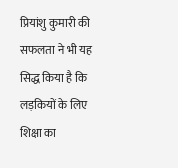प्रियांशु कुमारी की सफलता ने भी यह सिद्ध किया है कि लड़कियों के लिए शिक्षा का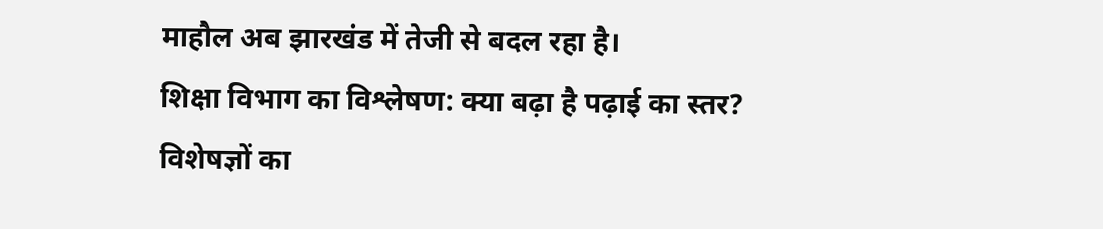माहौल अब झारखंड में तेजी से बदल रहा है।
शिक्षा विभाग का विश्लेषण: क्या बढ़ा है पढ़ाई का स्तर?
विशेषज्ञों का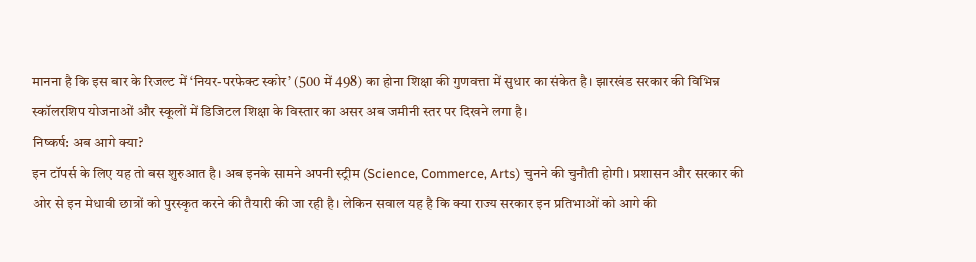मानना है कि इस बार के रिजल्ट में ‘नियर-परफेक्ट स्कोर’ (500 में 498) का होना शिक्षा की गुणवत्ता में सुधार का संकेत है। झारखंड सरकार की विभिन्न स्कॉलरशिप योजनाओं और स्कूलों में डिजिटल शिक्षा के विस्तार का असर अब जमीनी स्तर पर दिखने लगा है।
निष्कर्ष: अब आगे क्या?
इन टॉपर्स के लिए यह तो बस शुरुआत है। अब इनके सामने अपनी स्ट्रीम (Science, Commerce, Arts) चुनने की चुनौती होगी। प्रशासन और सरकार की ओर से इन मेधावी छात्रों को पुरस्कृत करने की तैयारी की जा रही है। लेकिन सवाल यह है कि क्या राज्य सरकार इन प्रतिभाओं को आगे की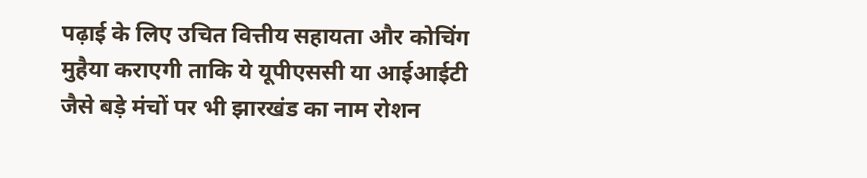पढ़ाई के लिए उचित वित्तीय सहायता और कोचिंग मुहैया कराएगी ताकि ये यूपीएससी या आईआईटी जैसे बड़े मंचों पर भी झारखंड का नाम रोशन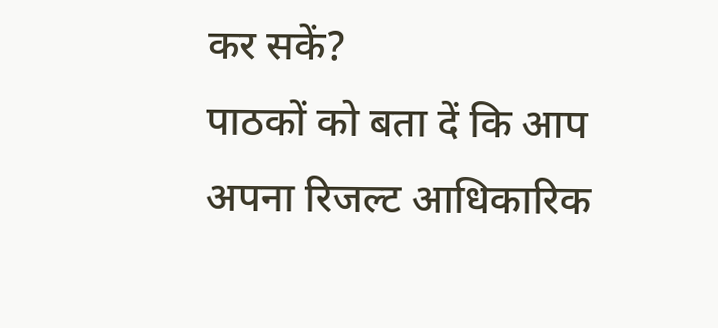कर सकें?
पाठकों को बता दें कि आप अपना रिजल्ट आधिकारिक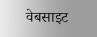वेबसाइट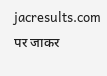jacresults.com पर जाकर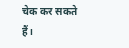चेक कर सकते हैं।